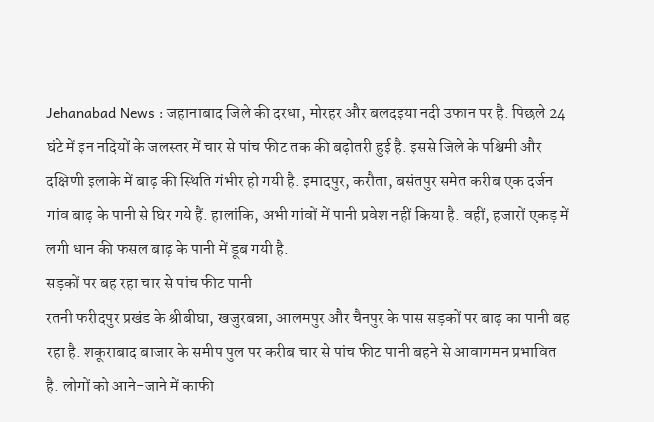Jehanabad News : जहानाबाद जिले की दरधा, मोरहर और बलदइया नदी उफान पर है. पिछले 24 घंटे में इन नदियों के जलस्तर में चार से पांच फीट तक की बढ़ोतरी हुई है. इससे जिले के पश्चिमी और दक्षिणी इलाके में बाढ़ की स्थिति गंभीर हो गयी है. इमादपुर, करौता, बसंतपुर समेत करीब एक दर्जन गांव बाढ़ के पानी से घिर गये हैं. हालांकि, अभी गांवों में पानी प्रवेश नहीं किया है. वहीं, हजारों एकड़ में लगी धान की फसल बाढ़ के पानी में डूब गयी है.
सड़कों पर बह रहा चार से पांच फीट पानी
रतनी फरीदपुर प्रखंड के श्रीबीघा, खजुरबन्ना, आलमपुर और चैनपुर के पास सड़कों पर बाढ़ का पानी बह रहा है. शकूराबाद बाजार के समीप पुल पर करीब चार से पांच फीट पानी बहने से आवागमन प्रभावित है. लोगों को आने-जाने में काफी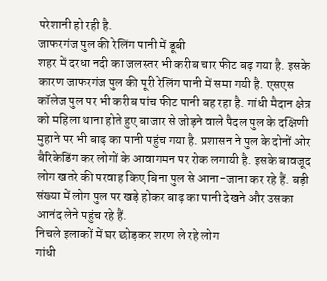परेशानी हो रही है.
जाफरगंज पुल की रेलिंग पानी में डूबी
शहर में दरधा नदी का जलस्तर भी करीब चार फीट बढ़ गया है. इसके कारण जाफरगंज पुल की पूरी रेलिंग पानी में समा गयी है. एसएस कॉलेज पुल पर भी करीब पांच फीट पानी बह रहा है. गांधी मैदान क्षेत्र को महिला थाना होते हुए बाजार से जोड़ने वाले पैदल पुल के दक्षिणी मुहाने पर भी बाढ़ का पानी पहुंच गया है. प्रशासन ने पुल के दोनों ओर बैरिकेडिंग कर लोगों के आवागमन पर रोक लगायी है. इसके बावजूद लोग खतरे की परवाह किए बिना पुल से आना-जाना कर रहे हैं. बड़ी संख्या में लोग पुल पर खड़े होकर बाढ़ का पानी देखने और उसका आनंद लेने पहुंच रहे हैं.
निचले इलाकों में घर छोड़कर शरण ले रहे लोग
गांधी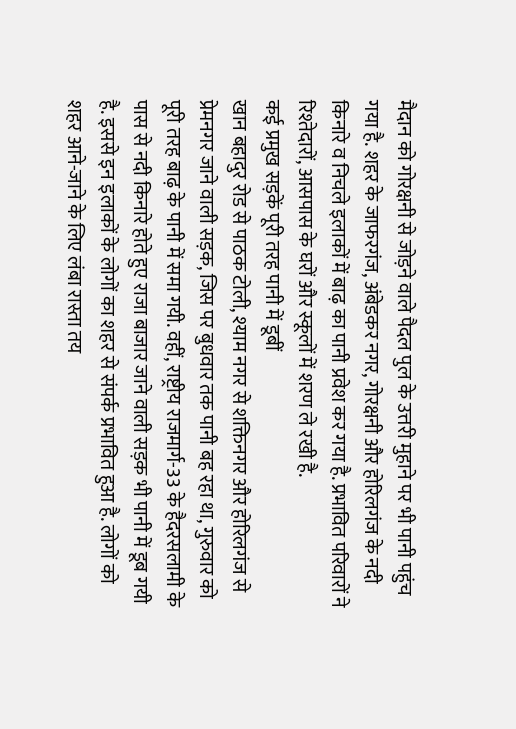मैदान को गोरक्षनी से जोड़ने वाले पैदल पुल के उत्तरी मुहाने पर भी पानी पहुंच गया है. शहर के जाफरगंज, अंबेडकर नगर, गोरक्षनी और होरिलगंज के नदी किनारे व निचले इलाकों में बाढ़ का पानी प्रवेश कर गया है. प्रभावित परिवारों ने रिश्तेदारों, आसपास के घरों और स्कूलों में शरण ले रखी है.
कई प्रमुख सड़कें पूरी तरह पानी में डूबीं
खान बहादुर रोड से पाठक टोली, श्याम नगर से शक्तिनगर और होरिलगंज से प्रेमनगर जाने वाली सड़क, जिस पर बुधवार तक पानी बह रहा था, गुरुवार को पूरी तरह बाढ़ के पानी में समा गयी. वहीं, राष्ट्रीय राजमार्ग-33 के हैदरसलामी के पास से नदी किनारे होते हुए राजा बाजार जाने वाली सड़क भी पानी में डूब गयी है. इससे इन इलाकों के लोगों का शहर से संपर्क प्रभावित हुआ है. लोगों को शहर आने-जाने के लिए लंबा रास्ता तय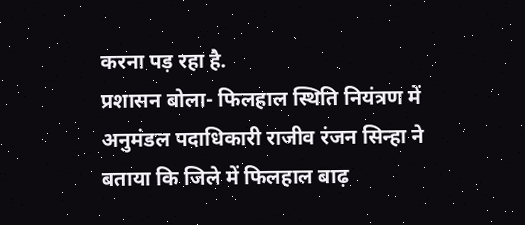करना पड़ रहा है.
प्रशासन बोला- फिलहाल स्थिति नियंत्रण में
अनुमंडल पदाधिकारी राजीव रंजन सिन्हा ने बताया कि जिले में फिलहाल बाढ़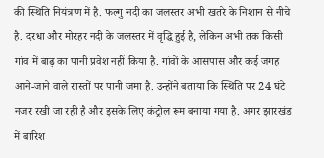की स्थिति नियंत्रण में है. फल्गु नदी का जलस्तर अभी खतरे के निशान से नीचे है. दरधा और मोरहर नदी के जलस्तर में वृद्धि हुई है, लेकिन अभी तक किसी गांव में बाढ़ का पानी प्रवेश नहीं किया है. गांवों के आसपास और कई जगह आने-जाने वाले रास्तों पर पानी जमा है. उन्होंने बताया कि स्थिति पर 24 घंटे नजर रखी जा रही है और इसके लिए कंट्रोल रूम बनाया गया है. अगर झारखंड में बारिश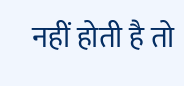नहीं होती है तो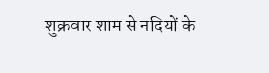शुक्रवार शाम से नदियों के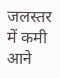जलस्तर में कमी आने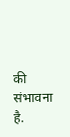की संभावना है.